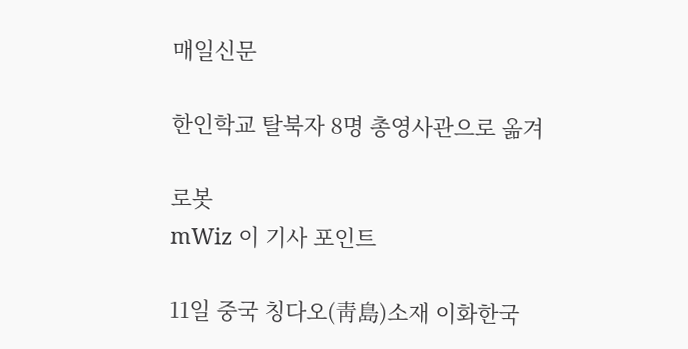매일신문

한인학교 탈북자 8명 총영사관으로 옮겨

로봇
mWiz 이 기사 포인트

11일 중국 칭다오(靑島)소재 이화한국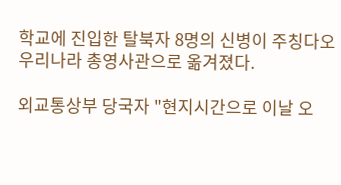학교에 진입한 탈북자 8명의 신병이 주칭다오 우리나라 총영사관으로 옮겨졌다.

외교통상부 당국자 "현지시간으로 이날 오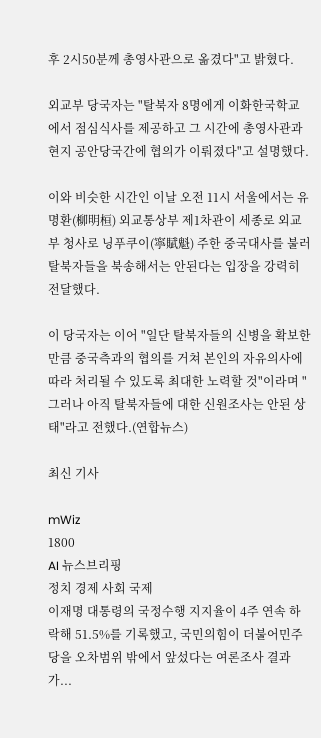후 2시50분께 총영사관으로 옮겼다"고 밝혔다.

외교부 당국자는 "탈북자 8명에게 이화한국학교에서 점심식사를 제공하고 그 시간에 총영사관과 현지 공안당국간에 협의가 이뤄졌다"고 설명했다.

이와 비슷한 시간인 이날 오전 11시 서울에서는 유명환(柳明桓) 외교통상부 제1차관이 세종로 외교부 청사로 닝푸쿠이(寧賦魁) 주한 중국대사를 불러 탈북자들을 북송해서는 안된다는 입장을 강력히 전달했다.

이 당국자는 이어 "일단 탈북자들의 신병을 확보한 만큼 중국측과의 협의를 거쳐 본인의 자유의사에 따라 처리될 수 있도록 최대한 노력할 것"이라며 "그러나 아직 탈북자들에 대한 신원조사는 안된 상태"라고 전했다.(연합뉴스)

최신 기사

mWiz
1800
AI 뉴스브리핑
정치 경제 사회 국제
이재명 대통령의 국정수행 지지율이 4주 연속 하락해 51.5%를 기록했고, 국민의힘이 더불어민주당을 오차범위 밖에서 앞섰다는 여론조사 결과가...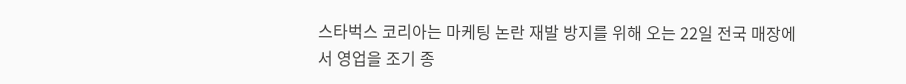스타벅스 코리아는 마케팅 논란 재발 방지를 위해 오는 22일 전국 매장에서 영업을 조기 종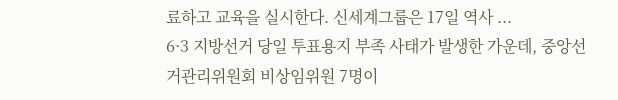료하고 교육을 실시한다. 신세계그룹은 17일 역사 ...
6·3 지방선거 당일 투표용지 부족 사태가 발생한 가운데, 중앙선거관리위원회 비상임위원 7명이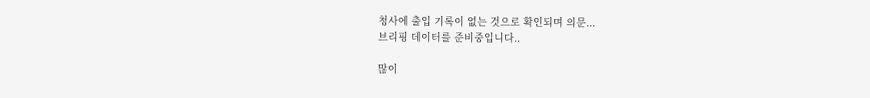청사에 출입 기록이 없는 것으로 확인되며 의문...
브리핑 데이터를 준비중입니다..

많이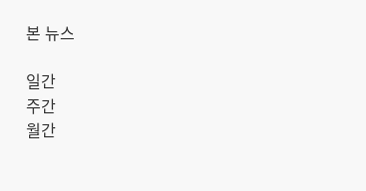본 뉴스

일간
주간
월간